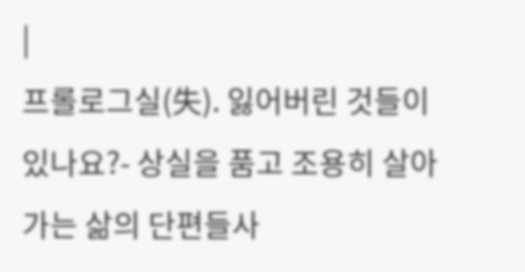|
프롤로그실(失). 잃어버린 것들이 있나요?- 상실을 품고 조용히 살아가는 삶의 단편들사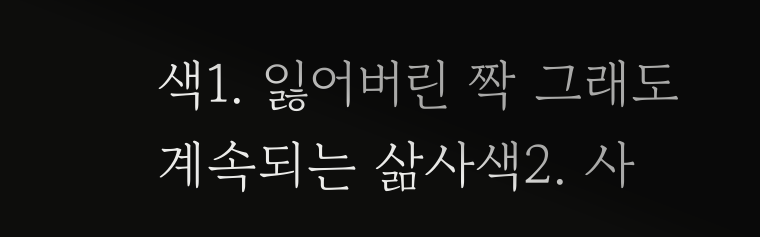색1. 잃어버린 짝 그래도 계속되는 삶사색2. 사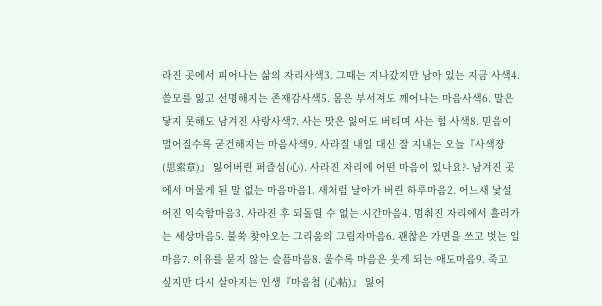라진 곳에서 피어나는 삶의 자리사색3. 그때는 지나갔지만 남아 있는 지금 사색4. 쓸모를 잃고 선명해지는 존재감사색5. 몸은 부서져도 깨어나는 마음사색6. 말은 닿지 못해도 남겨진 사랑사색7. 사는 맛은 잃어도 버티며 사는 힘 사색8. 믿음이 멀어질수록 굳건해지는 마음사색9. 사라질 내일 대신 잘 지내는 오늘『사색장 (思索章)』 잃어버린 퍼즐심(心). 사라진 자리에 어떤 마음이 있나요?- 남겨진 곳에서 머물게 된 말 없는 마음마음1. 새처럼 날아가 버린 하루마음2. 어느새 낯설어진 익숙함마음3. 사라진 후 되돌릴 수 없는 시간마음4. 멈춰진 자리에서 흘러가는 세상마음5. 불쑥 찾아오는 그리움의 그림자마음6. 괜찮은 가면을 쓰고 벗는 일마음7. 이유를 묻지 않는 슬픔마음8. 울수록 마음은 웃게 되는 애도마음9. 죽고 싶지만 다시 살아지는 인생『마음첩 (心帖)』 잃어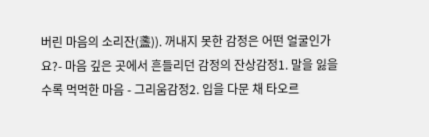버린 마음의 소리잔(盞)). 꺼내지 못한 감정은 어떤 얼굴인가요?- 마음 깊은 곳에서 흔들리던 감정의 잔상감정1. 말을 잃을수록 먹먹한 마음 - 그리움감정2. 입을 다문 채 타오르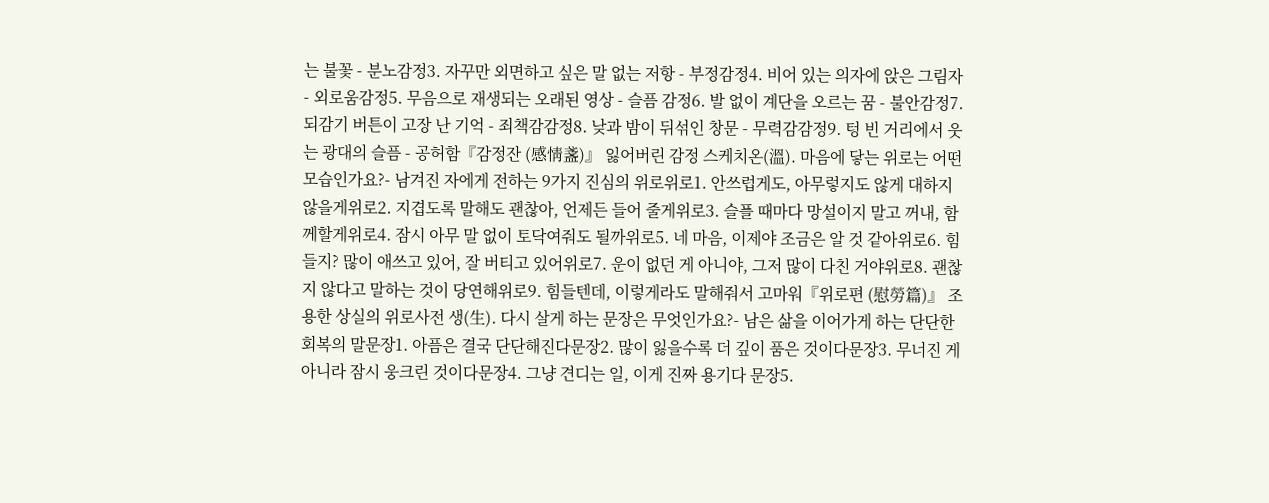는 불꽃 - 분노감정3. 자꾸만 외면하고 싶은 말 없는 저항 - 부정감정4. 비어 있는 의자에 앉은 그림자 - 외로움감정5. 무음으로 재생되는 오래된 영상 - 슬픔 감정6. 발 없이 계단을 오르는 꿈 - 불안감정7. 되감기 버튼이 고장 난 기억 - 죄책감감정8. 낮과 밤이 뒤섞인 창문 - 무력감감정9. 텅 빈 거리에서 웃는 광대의 슬픔 - 공허함『감정잔 (感情盞)』 잃어버린 감정 스케치온(溫). 마음에 닿는 위로는 어떤 모습인가요?- 남겨진 자에게 전하는 9가지 진심의 위로위로1. 안쓰럽게도, 아무렇지도 않게 대하지 않을게위로2. 지겹도록 말해도 괜찮아, 언제든 들어 줄게위로3. 슬플 때마다 망설이지 말고 꺼내, 함께할게위로4. 잠시 아무 말 없이 토닥여줘도 될까위로5. 네 마음, 이제야 조금은 알 것 같아위로6. 힘들지? 많이 애쓰고 있어, 잘 버티고 있어위로7. 운이 없던 게 아니야, 그저 많이 다친 거야위로8. 괜찮지 않다고 말하는 것이 당연해위로9. 힘들텐데, 이렇게라도 말해줘서 고마워『위로편 (慰勞篇)』 조용한 상실의 위로사전 생(生). 다시 살게 하는 문장은 무엇인가요?- 남은 삶을 이어가게 하는 단단한 회복의 말문장1. 아픔은 결국 단단해진다문장2. 많이 잃을수록 더 깊이 품은 것이다문장3. 무너진 게 아니라 잠시 웅크린 것이다문장4. 그냥 견디는 일, 이게 진짜 용기다 문장5.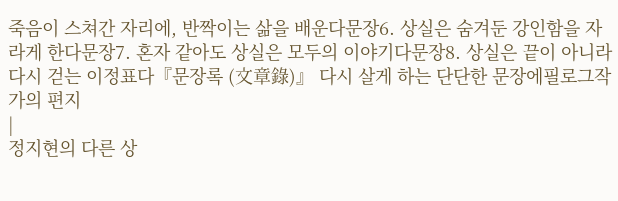죽음이 스쳐간 자리에, 반짝이는 삶을 배운다문장6. 상실은 숨겨둔 강인함을 자라게 한다문장7. 혼자 같아도 상실은 모두의 이야기다문장8. 상실은 끝이 아니라 다시 걷는 이정표다『문장록 (文章錄)』 다시 살게 하는 단단한 문장에필로그작가의 편지
|
정지현의 다른 상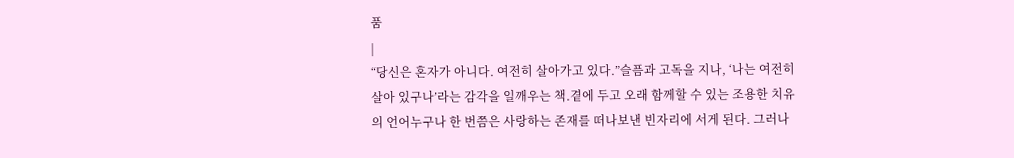품
|
“당신은 혼자가 아니다. 여전히 살아가고 있다.”슬픔과 고독을 지나, ‘나는 여전히 살아 있구나’라는 감각을 일깨우는 책.곁에 두고 오래 함께할 수 있는 조용한 치유의 언어누구나 한 번쯤은 사랑하는 존재를 떠나보낸 빈자리에 서게 된다. 그러나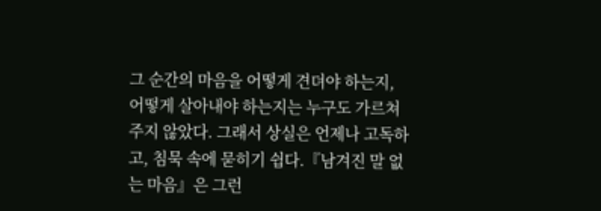그 순간의 마음을 어떻게 견뎌야 하는지, 어떻게 살아내야 하는지는 누구도 가르쳐 주지 않았다. 그래서 상실은 언제나 고독하고, 침묵 속에 묻히기 쉽다.『남겨진 말 없는 마음』은 그런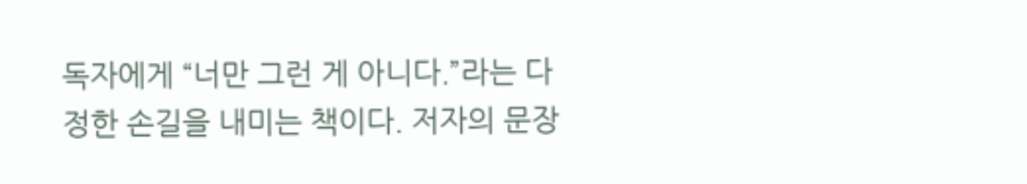독자에게 “너만 그런 게 아니다.”라는 다정한 손길을 내미는 책이다. 저자의 문장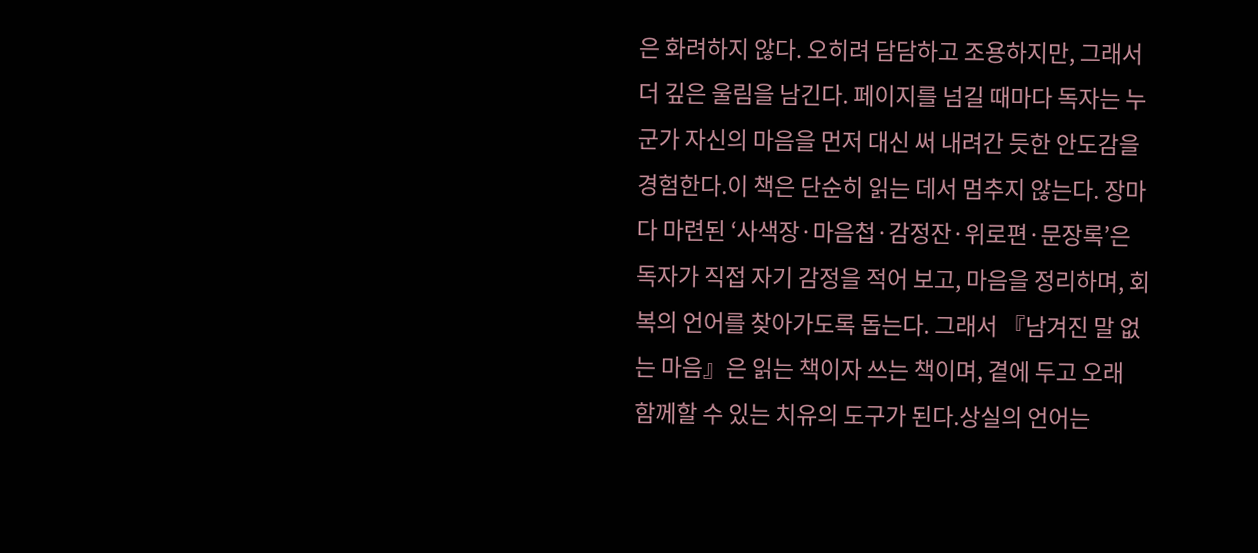은 화려하지 않다. 오히려 담담하고 조용하지만, 그래서 더 깊은 울림을 남긴다. 페이지를 넘길 때마다 독자는 누군가 자신의 마음을 먼저 대신 써 내려간 듯한 안도감을 경험한다.이 책은 단순히 읽는 데서 멈추지 않는다. 장마다 마련된 ‘사색장·마음첩·감정잔·위로편·문장록’은 독자가 직접 자기 감정을 적어 보고, 마음을 정리하며, 회복의 언어를 찾아가도록 돕는다. 그래서 『남겨진 말 없는 마음』은 읽는 책이자 쓰는 책이며, 곁에 두고 오래 함께할 수 있는 치유의 도구가 된다.상실의 언어는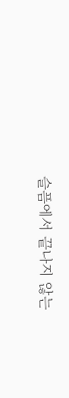슬픔에서 끝나지 않는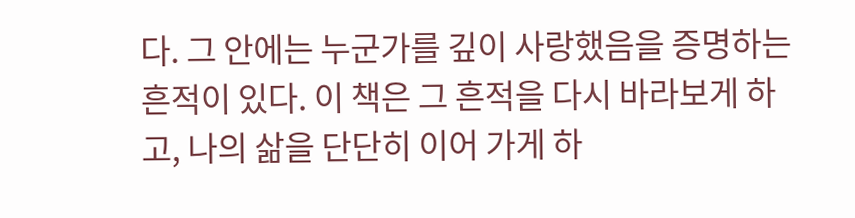다. 그 안에는 누군가를 깊이 사랑했음을 증명하는 흔적이 있다. 이 책은 그 흔적을 다시 바라보게 하고, 나의 삶을 단단히 이어 가게 하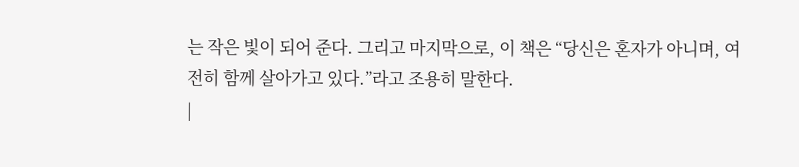는 작은 빛이 되어 준다. 그리고 마지막으로, 이 책은 “당신은 혼자가 아니며, 여전히 함께 살아가고 있다.”라고 조용히 말한다.
|